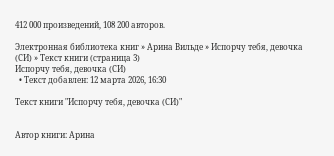412 000 произведений, 108 200 авторов.

Электронная библиотека книг » Арина Вильде » Испорчу тебя, девочка (СИ) » Текст книги (страница 3)
Испорчу тебя, девочка (СИ)
  • Текст добавлен: 12 марта 2026, 16:30

Текст книги "Испорчу тебя, девочка (СИ)"


Автор книги: Арина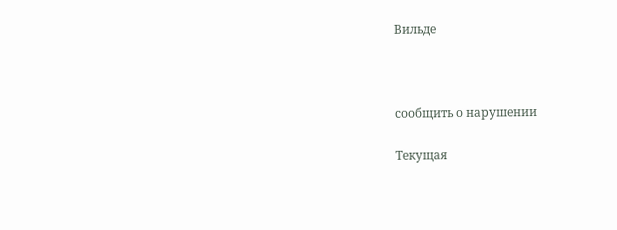Вильде



сообщить о нарушении

Текущая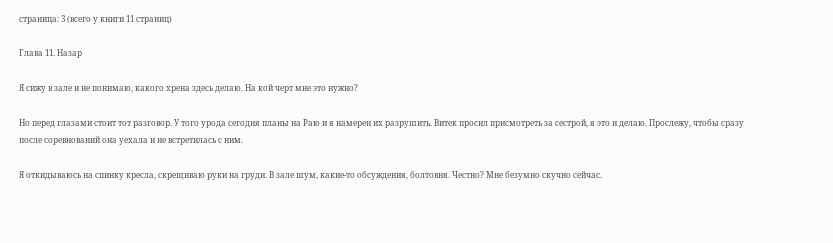страница: 3 (всего у книги 11 страниц)

Глава 11. Назар

Я сижу в зале и не понимаю, какого хрена здесь делаю. На кой черт мне это нужно?

Но перед глазами стоит тот разговор. У того урода сегодня планы на Раю и я намерен их разрушить. Витек просил присмотреть за сестрой, я это и делаю. Прослежу, чтобы сразу после соревнований она уехала и не встретилась с ним.

Я откидываюсь на спинку кресла, скрещиваю руки на груди. В зале шум, какие-то обсуждения, болтовня. Честно? Мне безумно скучно сейчас.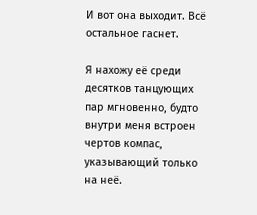И вот она выходит. Всё остальное гаснет.

Я нахожу её среди десятков танцующих пар мгновенно, будто внутри меня встроен чертов компас, указывающий только на неё.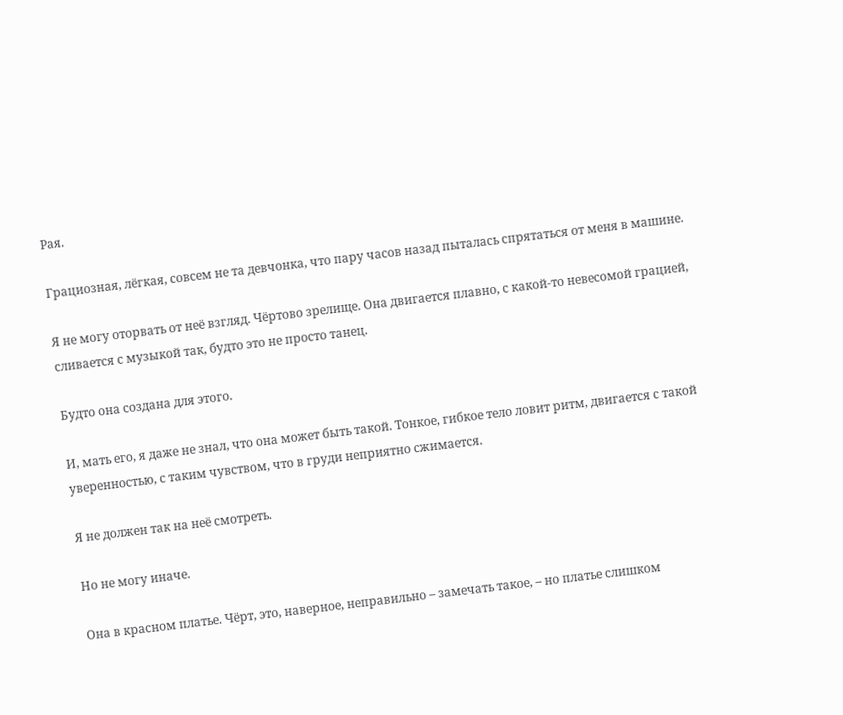Рая.

Грациозная, лёгкая, совсем не та девчонка, что пару часов назад пыталась спрятаться от меня в машине.

Я не могу оторвать от неё взгляд. Чёртово зрелище. Она двигается плавно, с какой-то невесомой грацией, сливается с музыкой так, будто это не просто танец.

Будто она создана для этого.

И, мать его, я даже не знал, что она может быть такой. Тонкое, гибкое тело ловит ритм, двигается с такой уверенностью, с таким чувством, что в груди неприятно сжимается.

Я не должен так на неё смотреть.

Но не могу иначе.

Она в красном платье. Чёрт, это, наверное, неправильно – замечать такое, – но платье слишком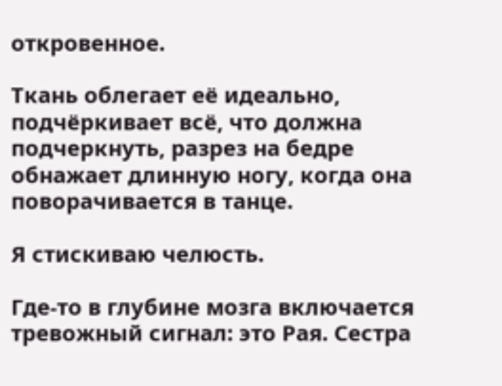откровенное.

Ткань облегает её идеально, подчёркивает всё, что должна подчеркнуть, разрез на бедре обнажает длинную ногу, когда она поворачивается в танце.

Я стискиваю челюсть.

Где-то в глубине мозга включается тревожный сигнал: это Рая. Сестра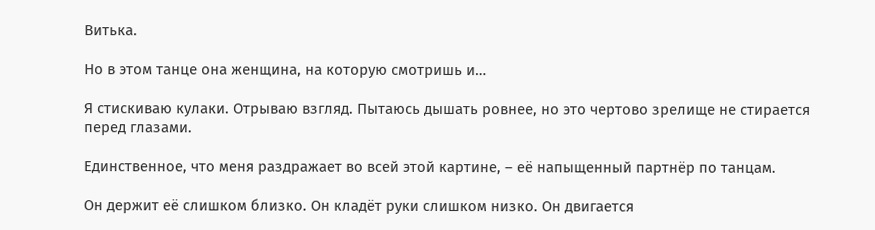Витька.

Но в этом танце она женщина, на которую смотришь и…

Я стискиваю кулаки. Отрываю взгляд. Пытаюсь дышать ровнее, но это чертово зрелище не стирается перед глазами.

Единственное, что меня раздражает во всей этой картине, – её напыщенный партнёр по танцам.

Он держит её слишком близко. Он кладёт руки слишком низко. Он двигается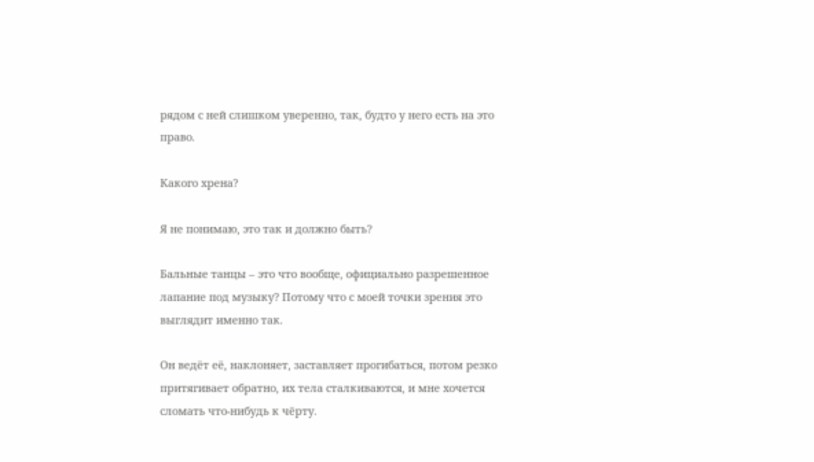рядом с ней слишком уверенно, так, будто у него есть на это право.

Какого хрена?

Я не понимаю, это так и должно быть?

Бальные танцы – это что вообще, официально разрешенное лапание под музыку? Потому что с моей точки зрения это выглядит именно так.

Он ведёт её, наклоняет, заставляет прогибаться, потом резко притягивает обратно, их тела сталкиваются, и мне хочется сломать что-нибудь к чёрту.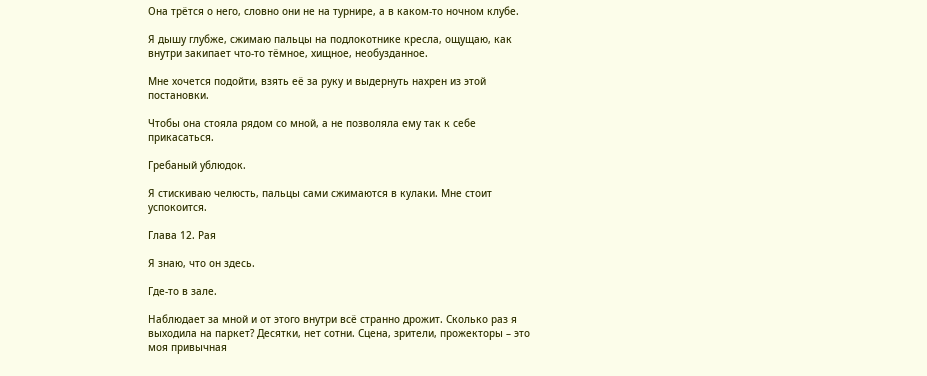Она трётся о него, словно они не на турнире, а в каком-то ночном клубе.

Я дышу глубже, сжимаю пальцы на подлокотнике кресла, ощущаю, как внутри закипает что-то тёмное, хищное, необузданное.

Мне хочется подойти, взять её за руку и выдернуть нахрен из этой постановки.

Чтобы она стояла рядом со мной, а не позволяла ему так к себе прикасаться.

Гребаный ублюдок.

Я стискиваю челюсть, пальцы сами сжимаются в кулаки. Мне стоит успокоится.

Глава 12. Рая

Я знаю, что он здесь.

Где-то в зале.

Наблюдает за мной и от этого внутри всё странно дрожит. Сколько раз я выходила на паркет? Десятки, нет сотни. Сцена, зрители, прожекторы – это моя привычная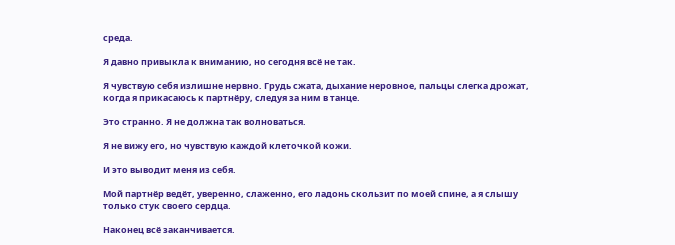среда.

Я давно привыкла к вниманию, но сегодня всё не так.

Я чувствую себя излишне нервно. Грудь сжата, дыхание неровное, пальцы слегка дрожат, когда я прикасаюсь к партнёру, следуя за ним в танце.

Это странно. Я не должна так волноваться.

Я не вижу его, но чувствую каждой клеточкой кожи.

И это выводит меня из себя.

Мой партнёр ведёт, уверенно, слаженно, его ладонь скользит по моей спине, а я слышу только стук своего сердца.

Наконец всё заканчивается.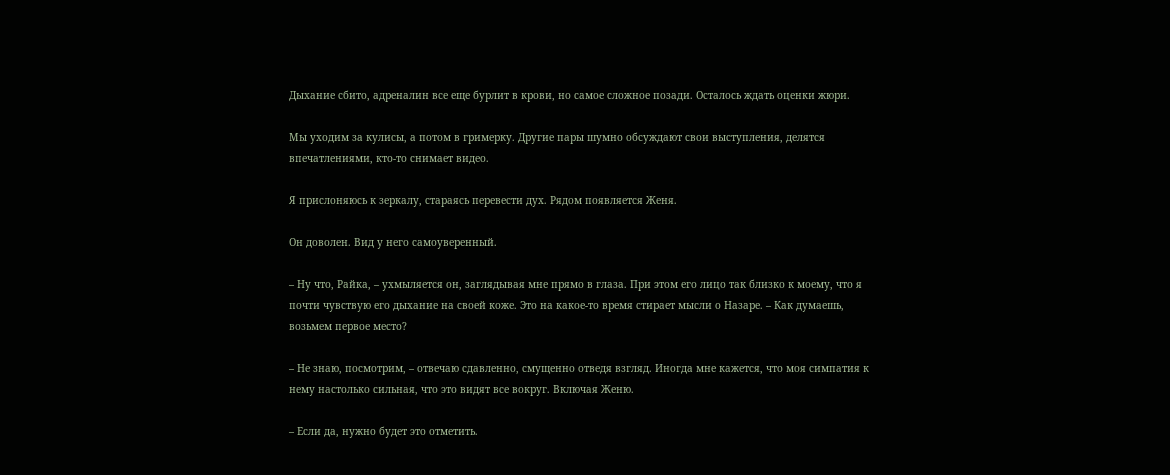Дыхание сбито, адреналин все еще бурлит в крови, но самое сложное позади. Осталось ждать оценки жюри.

Мы уходим за кулисы, а потом в гримерку. Другие пары шумно обсуждают свои выступления, делятся впечатлениями, кто-то снимает видео.

Я прислоняюсь к зеркалу, стараясь перевести дух. Рядом появляется Женя.

Он доволен. Вид у него самоуверенный.

– Ну что, Райка, – ухмыляется он, заглядывая мне прямо в глаза. При этом его лицо так близко к моему, что я почти чувствую его дыхание на своей коже. Это на какое-то время стирает мысли о Назаре. – Как думаешь, возьмем первое место?

– Не знаю, посмотрим, – отвечаю сдавленно, смущенно отведя взгляд. Иногда мне кажется, что моя симпатия к нему настолько сильная, что это видят все вокруг. Включая Женю.

– Если да, нужно будет это отметить.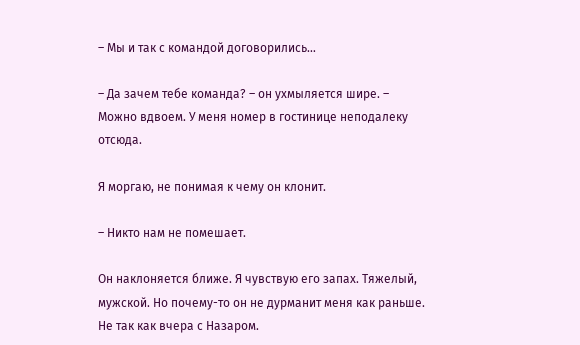– Мы и так с командой договорились…

– Да зачем тебе команда? – он ухмыляется шире. – Можно вдвоем. У меня номер в гостинице неподалеку отсюда.

Я моргаю, не понимая к чему он клонит.

– Никто нам не помешает.

Он наклоняется ближе. Я чувствую его запах. Тяжелый, мужской. Но почему-то он не дурманит меня как раньше. Не так как вчера с Назаром.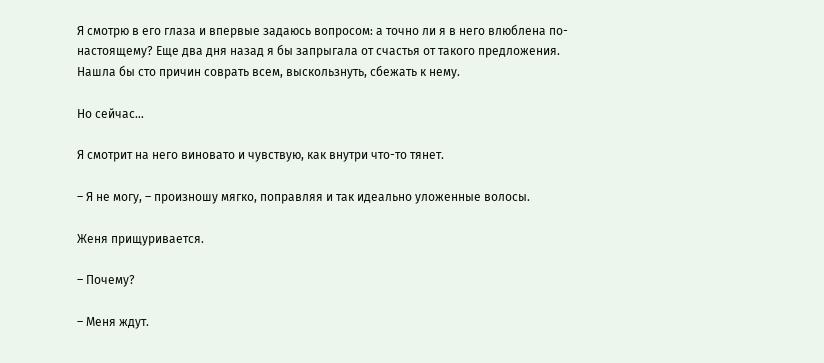Я смотрю в его глаза и впервые задаюсь вопросом: а точно ли я в него влюблена по-настоящему? Еще два дня назад я бы запрыгала от счастья от такого предложения. Нашла бы сто причин соврать всем, выскользнуть, сбежать к нему.

Но сейчас…

Я смотрит на него виновато и чувствую, как внутри что-то тянет.

– Я не могу, – произношу мягко, поправляя и так идеально уложенные волосы.

Женя прищуривается.

– Почему?

– Меня ждут.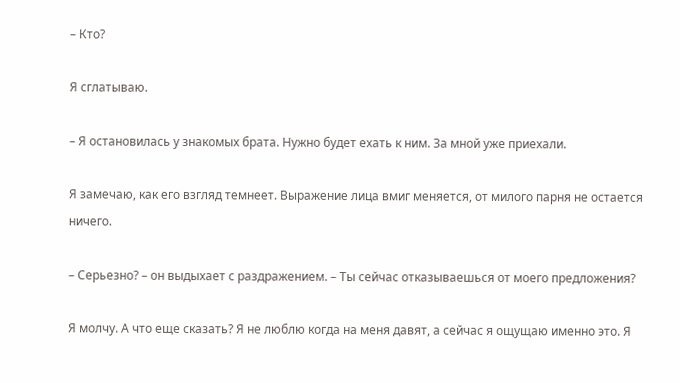– Кто?

Я сглатываю.

– Я остановилась у знакомых брата. Нужно будет ехать к ним. За мной уже приехали.

Я замечаю, как его взгляд темнеет. Выражение лица вмиг меняется, от милого парня не остается ничего.

– Серьезно? – он выдыхает с раздражением. – Ты сейчас отказываешься от моего предложения?

Я молчу. А что еще сказать? Я не люблю когда на меня давят, а сейчас я ощущаю именно это. Я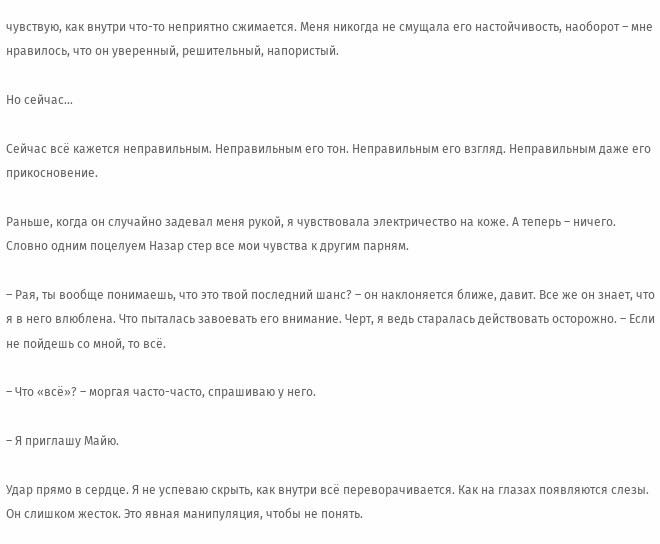чувствую, как внутри что-то неприятно сжимается. Меня никогда не смущала его настойчивость, наоборот – мне нравилось, что он уверенный, решительный, напористый.

Но сейчас…

Сейчас всё кажется неправильным. Неправильным его тон. Неправильным его взгляд. Неправильным даже его прикосновение.

Раньше, когда он случайно задевал меня рукой, я чувствовала электричество на коже. А теперь – ничего. Словно одним поцелуем Назар стер все мои чувства к другим парням.

– Рая, ты вообще понимаешь, что это твой последний шанс? – он наклоняется ближе, давит. Все же он знает, что я в него влюблена. Что пыталась завоевать его внимание. Черт, я ведь старалась действовать осторожно. – Если не пойдешь со мной, то всё.

– Что «всё»? – моргая часто-часто, спрашиваю у него.

– Я приглашу Майю.

Удар прямо в сердце. Я не успеваю скрыть, как внутри всё переворачивается. Как на глазах появляются слезы. Он слишком жесток. Это явная манипуляция, чтобы не понять.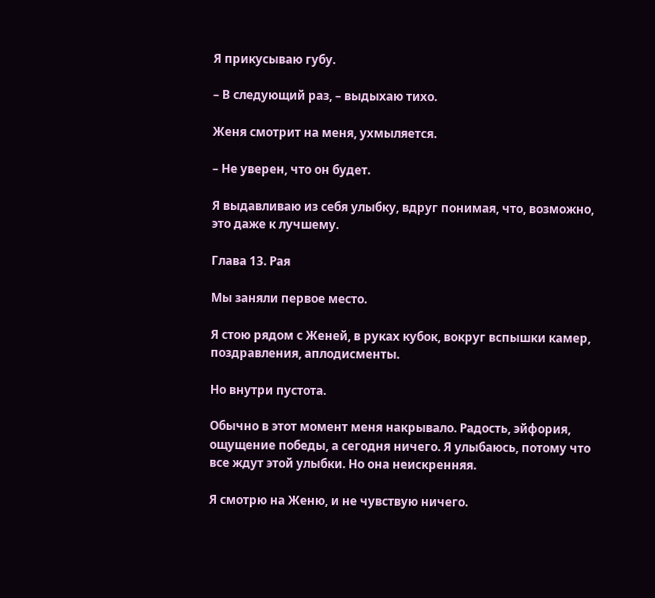Я прикусываю губу.

– В следующий раз, – выдыхаю тихо.

Женя смотрит на меня, ухмыляется.

– Не уверен, что он будет.

Я выдавливаю из себя улыбку, вдруг понимая, что, возможно, это даже к лучшему.

Глава 13. Рая

Мы заняли первое место.

Я стою рядом с Женей, в руках кубок, вокруг вспышки камер, поздравления, аплодисменты.

Но внутри пустота.

Обычно в этот момент меня накрывало. Радость, эйфория, ощущение победы, а сегодня ничего. Я улыбаюсь, потому что все ждут этой улыбки. Но она неискренняя.

Я смотрю на Женю, и не чувствую ничего.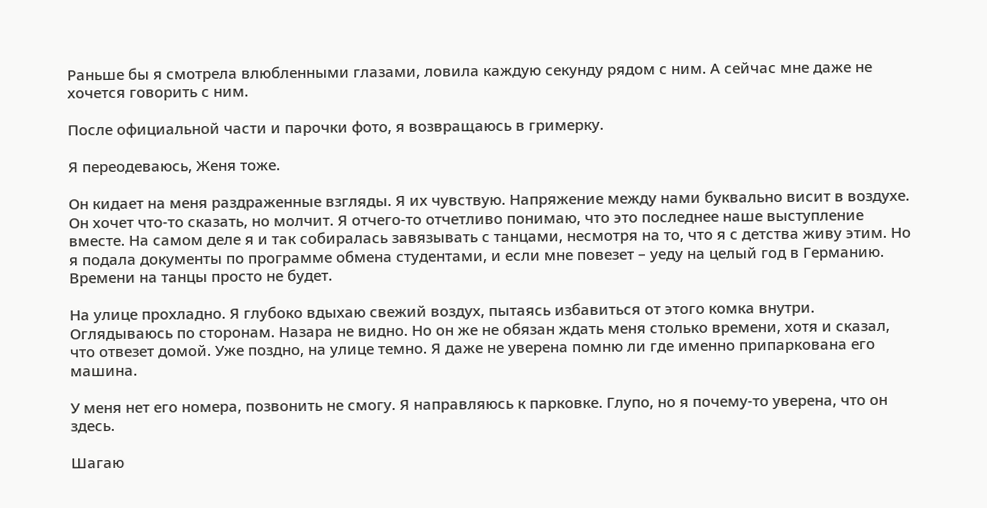Раньше бы я смотрела влюбленными глазами, ловила каждую секунду рядом с ним. А сейчас мне даже не хочется говорить с ним.

После официальной части и парочки фото, я возвращаюсь в гримерку.

Я переодеваюсь, Женя тоже.

Он кидает на меня раздраженные взгляды. Я их чувствую. Напряжение между нами буквально висит в воздухе. Он хочет что-то сказать, но молчит. Я отчего-то отчетливо понимаю, что это последнее наше выступление вместе. На самом деле я и так собиралась завязывать с танцами, несмотря на то, что я с детства живу этим. Но я подала документы по программе обмена студентами, и если мне повезет – уеду на целый год в Германию. Времени на танцы просто не будет.

На улице прохладно. Я глубоко вдыхаю свежий воздух, пытаясь избавиться от этого комка внутри. Оглядываюсь по сторонам. Назара не видно. Но он же не обязан ждать меня столько времени, хотя и сказал, что отвезет домой. Уже поздно, на улице темно. Я даже не уверена помню ли где именно припаркована его машина.

У меня нет его номера, позвонить не смогу. Я направляюсь к парковке. Глупо, но я почему-то уверена, что он здесь.

Шагаю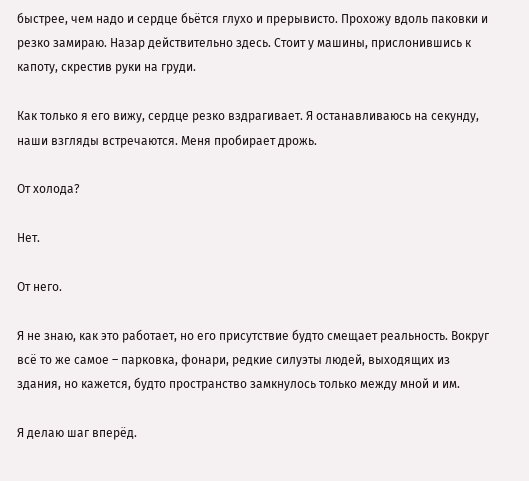быстрее, чем надо и сердце бьётся глухо и прерывисто. Прохожу вдоль паковки и резко замираю. Назар действительно здесь. Стоит у машины, прислонившись к капоту, скрестив руки на груди.

Как только я его вижу, сердце резко вздрагивает. Я останавливаюсь на секунду, наши взгляды встречаются. Меня пробирает дрожь.

От холода?

Нет.

От него.

Я не знаю, как это работает, но его присутствие будто смещает реальность. Вокруг всё то же самое – парковка, фонари, редкие силуэты людей, выходящих из здания, но кажется, будто пространство замкнулось только между мной и им.

Я делаю шаг вперёд.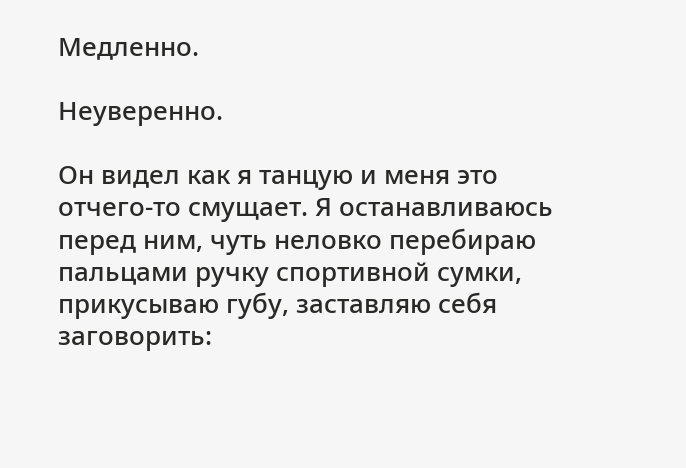Медленно.

Неуверенно.

Он видел как я танцую и меня это отчего-то смущает. Я останавливаюсь перед ним, чуть неловко перебираю пальцами ручку спортивной сумки, прикусываю губу, заставляю себя заговорить: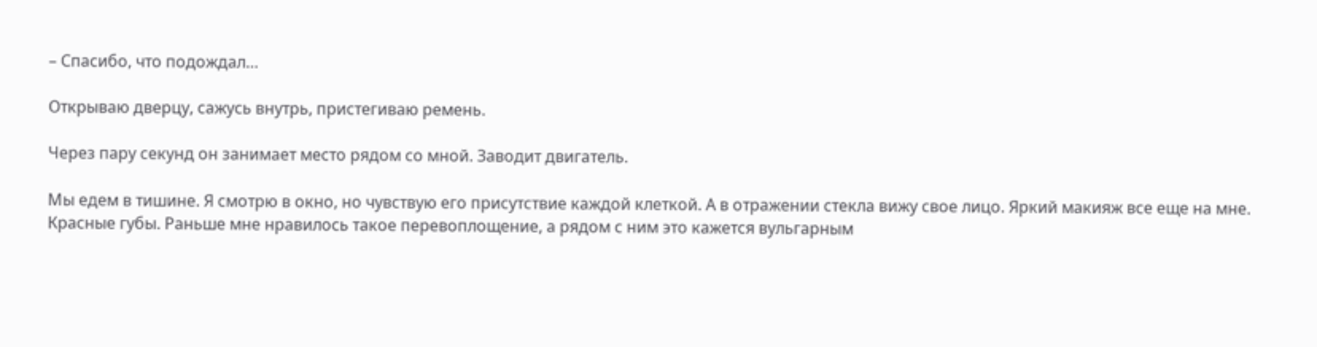– Спасибо, что подождал…

Открываю дверцу, сажусь внутрь, пристегиваю ремень.

Через пару секунд он занимает место рядом со мной. Заводит двигатель.

Мы едем в тишине. Я смотрю в окно, но чувствую его присутствие каждой клеткой. А в отражении стекла вижу свое лицо. Яркий макияж все еще на мне. Красные губы. Раньше мне нравилось такое перевоплощение, а рядом с ним это кажется вульгарным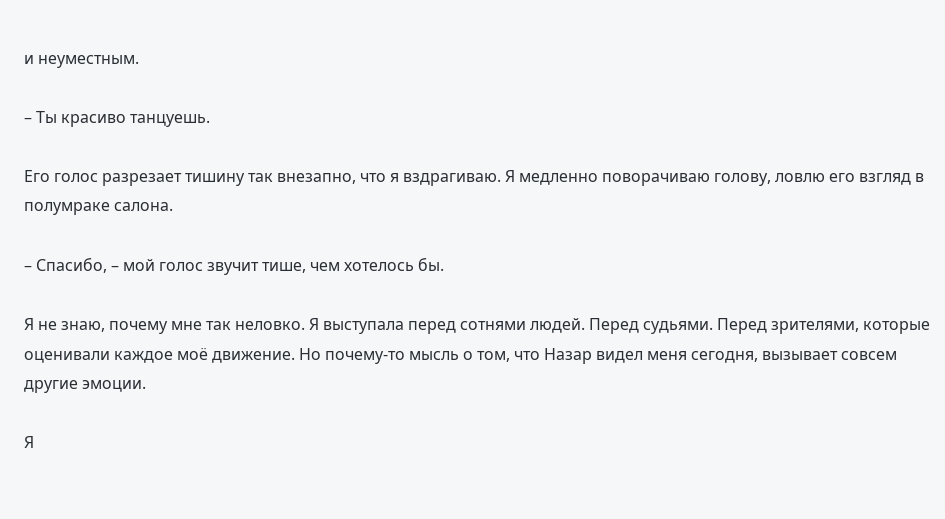и неуместным.

– Ты красиво танцуешь.

Его голос разрезает тишину так внезапно, что я вздрагиваю. Я медленно поворачиваю голову, ловлю его взгляд в полумраке салона.

– Спасибо, – мой голос звучит тише, чем хотелось бы.

Я не знаю, почему мне так неловко. Я выступала перед сотнями людей. Перед судьями. Перед зрителями, которые оценивали каждое моё движение. Но почему-то мысль о том, что Назар видел меня сегодня, вызывает совсем другие эмоции.

Я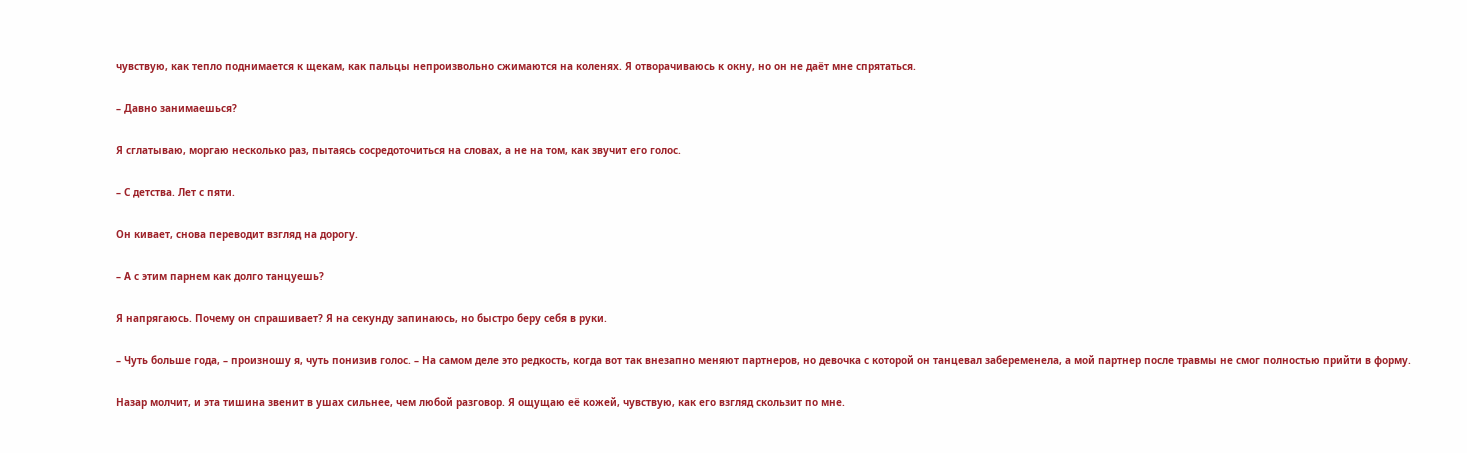чувствую, как тепло поднимается к щекам, как пальцы непроизвольно сжимаются на коленях. Я отворачиваюсь к окну, но он не даёт мне спрятаться.

– Давно занимаешься?

Я сглатываю, моргаю несколько раз, пытаясь сосредоточиться на словах, а не на том, как звучит его голос.

– С детства. Лет с пяти.

Он кивает, снова переводит взгляд на дорогу.

– А с этим парнем как долго танцуешь?

Я напрягаюсь. Почему он спрашивает? Я на секунду запинаюсь, но быстро беру себя в руки.

– Чуть больше года, – произношу я, чуть понизив голос. – На самом деле это редкость, когда вот так внезапно меняют партнеров, но девочка с которой он танцевал забеременела, а мой партнер после травмы не смог полностью прийти в форму.

Назар молчит, и эта тишина звенит в ушах сильнее, чем любой разговор. Я ощущаю её кожей, чувствую, как его взгляд скользит по мне.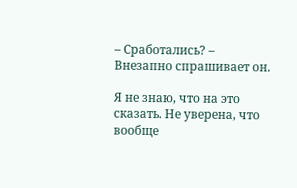– Сработались? – Внезапно спрашивает он.

Я не знаю, что на это сказать. Не уверена, что вообще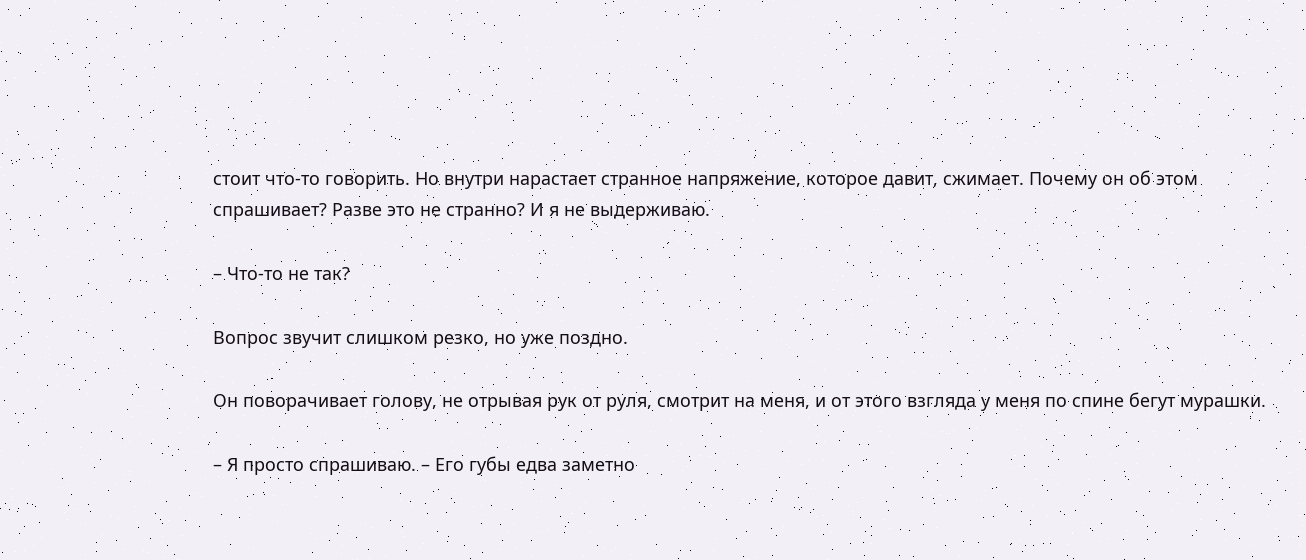стоит что-то говорить. Но внутри нарастает странное напряжение, которое давит, сжимает. Почему он об этом спрашивает? Разве это не странно? И я не выдерживаю.

– Что-то не так?

Вопрос звучит слишком резко, но уже поздно.

Он поворачивает голову, не отрывая рук от руля, смотрит на меня, и от этого взгляда у меня по спине бегут мурашки.

– Я просто спрашиваю. – Его губы едва заметно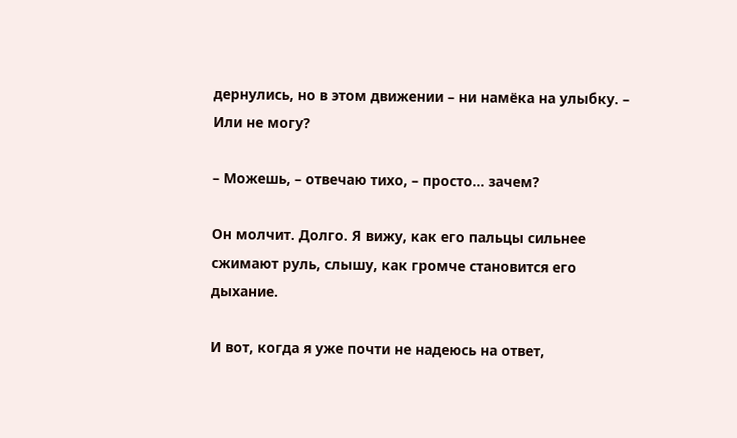дернулись, но в этом движении – ни намёка на улыбку. – Или не могу?

– Можешь, – отвечаю тихо, – просто… зачем?

Он молчит. Долго. Я вижу, как его пальцы сильнее сжимают руль, слышу, как громче становится его дыхание.

И вот, когда я уже почти не надеюсь на ответ,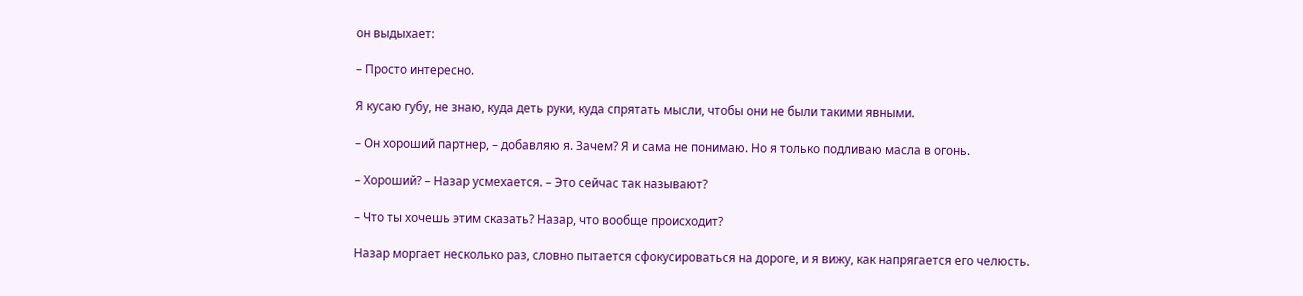он выдыхает:

– Просто интересно.

Я кусаю губу, не знаю, куда деть руки, куда спрятать мысли, чтобы они не были такими явными.

– Он хороший партнер, – добавляю я. Зачем? Я и сама не понимаю. Но я только подливаю масла в огонь.

– Хороший? – Назар усмехается. – Это сейчас так называют?

– Что ты хочешь этим сказать? Назар, что вообще происходит?

Назар моргает несколько раз, словно пытается сфокусироваться на дороге, и я вижу, как напрягается его челюсть.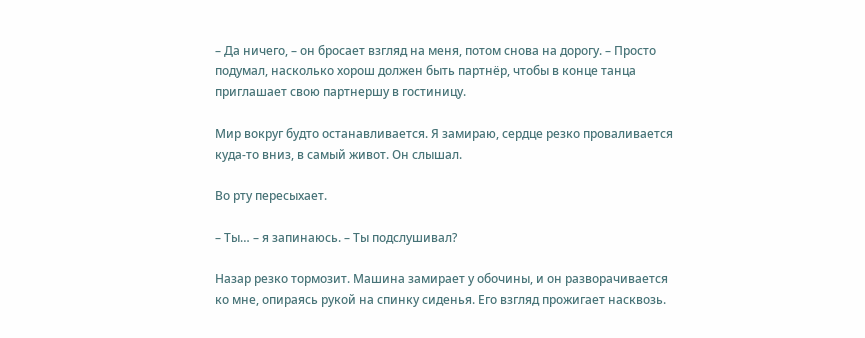– Да ничего, – он бросает взгляд на меня, потом снова на дорогу. – Просто подумал, насколько хорош должен быть партнёр, чтобы в конце танца приглашает свою партнершу в гостиницу.

Мир вокруг будто останавливается. Я замираю, сердце резко проваливается куда-то вниз, в самый живот. Он слышал.

Во рту пересыхает.

– Ты… – я запинаюсь. – Ты подслушивал?

Назар резко тормозит. Машина замирает у обочины, и он разворачивается ко мне, опираясь рукой на спинку сиденья. Его взгляд прожигает насквозь.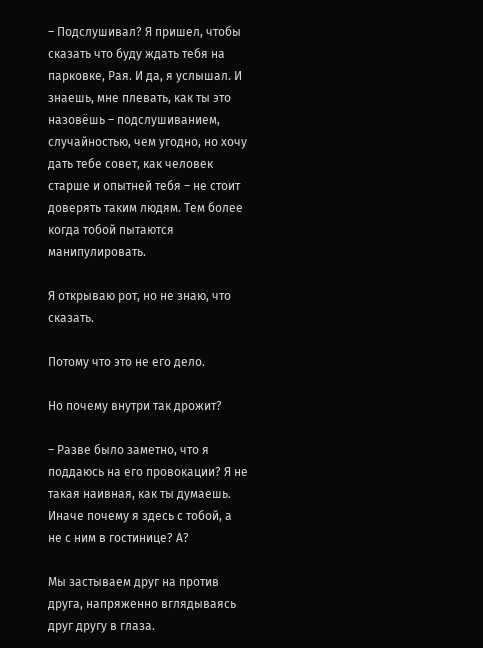– Подслушивал? Я пришел, чтобы сказать что буду ждать тебя на парковке, Рая. И да, я услышал. И знаешь, мне плевать, как ты это назовёшь – подслушиванием, случайностью, чем угодно, но хочу дать тебе совет, как человек старше и опытней тебя – не стоит доверять таким людям. Тем более когда тобой пытаются манипулировать.

Я открываю рот, но не знаю, что сказать.

Потому что это не его дело.

Но почему внутри так дрожит?

– Разве было заметно, что я поддаюсь на его провокации? Я не такая наивная, как ты думаешь. Иначе почему я здесь с тобой, а не с ним в гостинице? А?

Мы застываем друг на против друга, напряженно вглядываясь друг другу в глаза.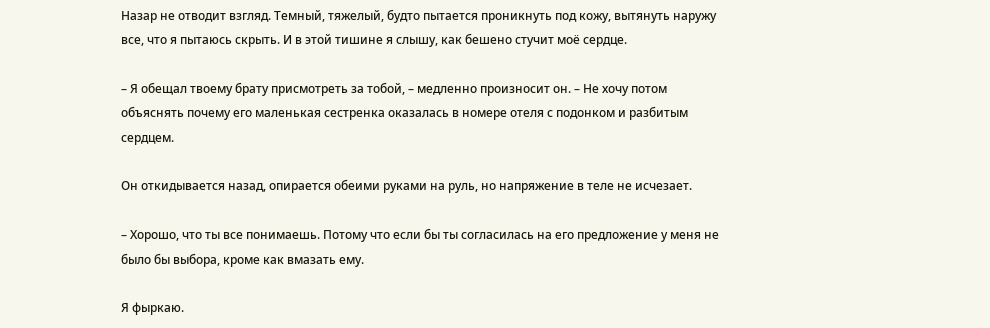Назар не отводит взгляд. Темный, тяжелый, будто пытается проникнуть под кожу, вытянуть наружу все, что я пытаюсь скрыть. И в этой тишине я слышу, как бешено стучит моё сердце.

– Я обещал твоему брату присмотреть за тобой, – медленно произносит он. – Не хочу потом объяснять почему его маленькая сестренка оказалась в номере отеля с подонком и разбитым сердцем.

Он откидывается назад, опирается обеими руками на руль, но напряжение в теле не исчезает.

– Хорошо, что ты все понимаешь. Потому что если бы ты согласилась на его предложение у меня не было бы выбора, кроме как вмазать ему.

Я фыркаю.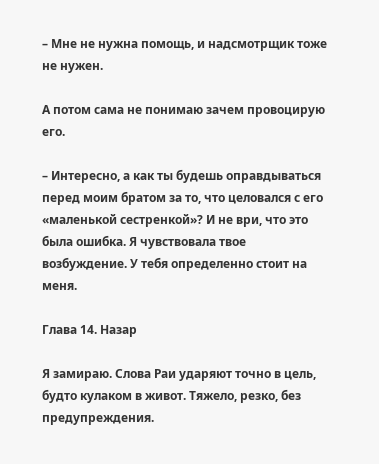– Мне не нужна помощь, и надсмотрщик тоже не нужен.

А потом сама не понимаю зачем провоцирую его.

– Интересно, а как ты будешь оправдываться перед моим братом за то, что целовался с его «маленькой сестренкой»? И не ври, что это была ошибка. Я чувствовала твое возбуждение. У тебя определенно стоит на меня.

Глава 14. Назар

Я замираю. Слова Раи ударяют точно в цель, будто кулаком в живот. Тяжело, резко, без предупреждения.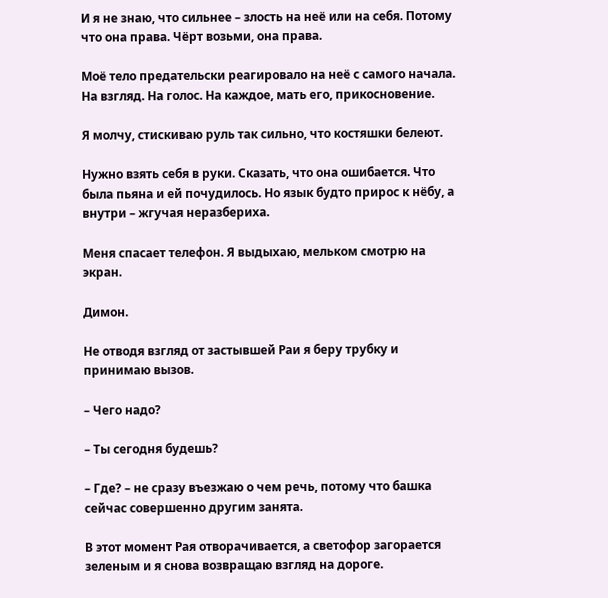И я не знаю, что сильнее – злость на неё или на себя. Потому что она права. Чёрт возьми, она права.

Моё тело предательски реагировало на неё с самого начала. На взгляд. На голос. На каждое, мать его, прикосновение.

Я молчу, стискиваю руль так сильно, что костяшки белеют.

Нужно взять себя в руки. Сказать, что она ошибается. Что была пьяна и ей почудилось. Но язык будто прирос к нёбу, а внутри – жгучая неразбериха.

Меня спасает телефон. Я выдыхаю, мельком смотрю на экран.

Димон.

Не отводя взгляд от застывшей Раи я беру трубку и принимаю вызов.

– Чего надо?

– Ты сегодня будешь?

– Где? – не сразу въезжаю о чем речь, потому что башка сейчас совершенно другим занята.

В этот момент Рая отворачивается, а светофор загорается зеленым и я снова возвращаю взгляд на дороге.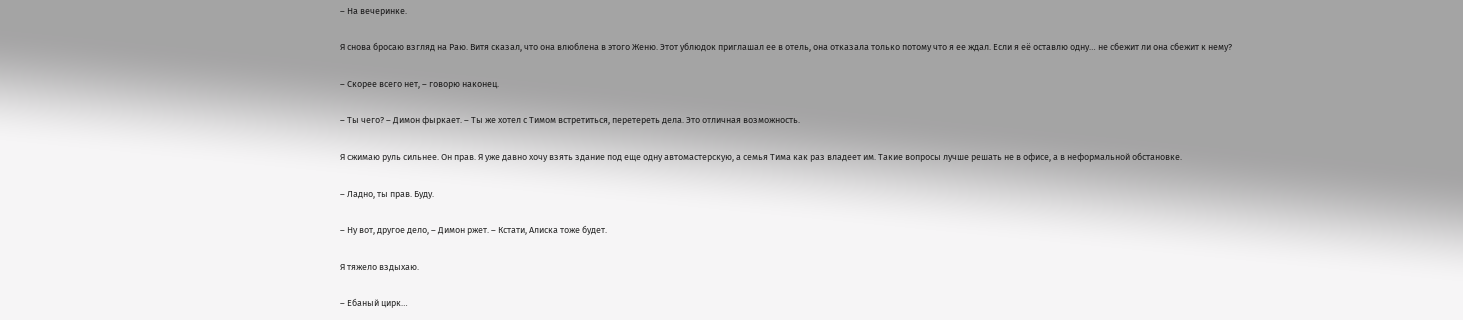– На вечеринке.

Я снова бросаю взгляд на Раю. Витя сказал, что она влюблена в этого Женю. Этот ублюдок приглашал ее в отель, она отказала только потому что я ее ждал. Если я её оставлю одну… не сбежит ли она сбежит к нему?

– Скорее всего нет, – говорю наконец.

– Ты чего? – Димон фыркает. – Ты же хотел с Тимом встретиться, перетереть дела. Это отличная возможность.

Я сжимаю руль сильнее. Он прав. Я уже давно хочу взять здание под еще одну автомастерскую, а семья Тима как раз владеет им. Такие вопросы лучше решать не в офисе, а в неформальной обстановке.

– Ладно, ты прав. Буду.

– Ну вот, другое дело, – Димон ржет. – Кстати, Алиска тоже будет.

Я тяжело вздыхаю.

– Ебаный цирк…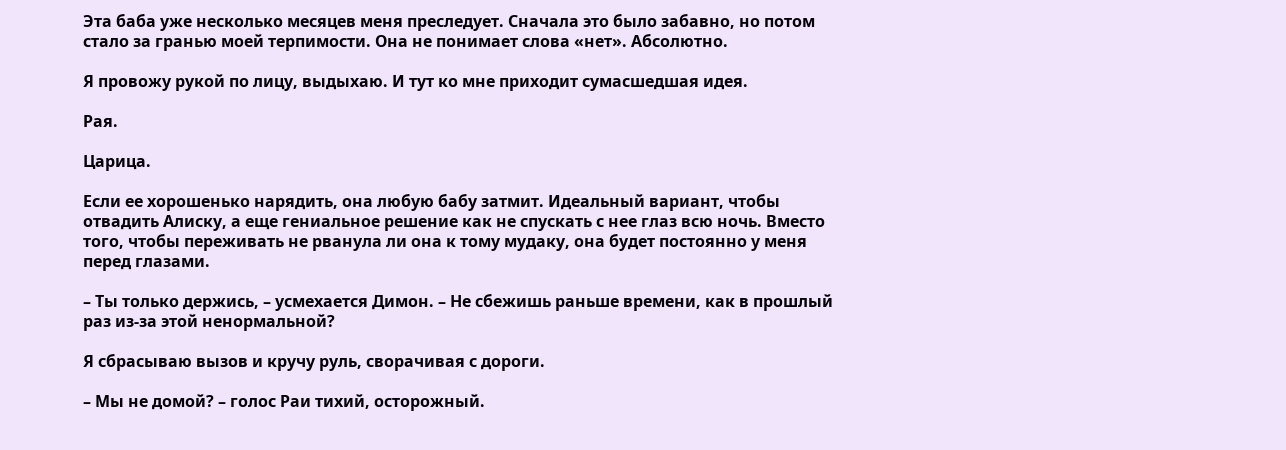Эта баба уже несколько месяцев меня преследует. Сначала это было забавно, но потом стало за гранью моей терпимости. Она не понимает слова «нет». Абсолютно.

Я провожу рукой по лицу, выдыхаю. И тут ко мне приходит сумасшедшая идея.

Рая.

Царица.

Если ее хорошенько нарядить, она любую бабу затмит. Идеальный вариант, чтобы отвадить Алиску, а еще гениальное решение как не спускать с нее глаз всю ночь. Вместо того, чтобы переживать не рванула ли она к тому мудаку, она будет постоянно у меня перед глазами.

– Ты только держись, – усмехается Димон. – Не сбежишь раньше времени, как в прошлый раз из-за этой ненормальной?

Я сбрасываю вызов и кручу руль, сворачивая с дороги.

– Мы не домой? – голос Раи тихий, осторожный.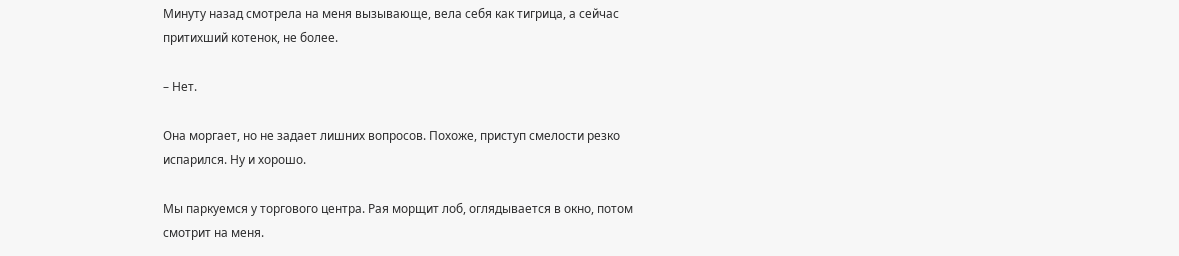Минуту назад смотрела на меня вызывающе, вела себя как тигрица, а сейчас притихший котенок, не более.

– Нет.

Она моргает, но не задает лишних вопросов. Похоже, приступ смелости резко испарился. Ну и хорошо.

Мы паркуемся у торгового центра. Рая морщит лоб, оглядывается в окно, потом смотрит на меня.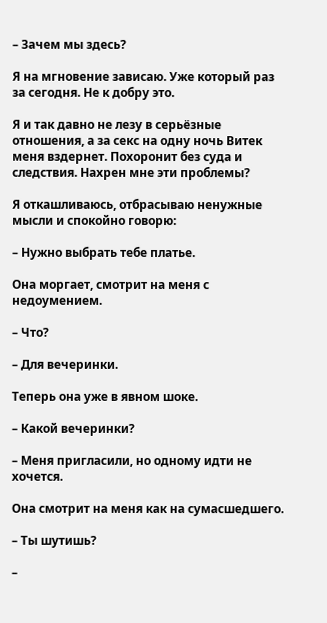– Зачем мы здесь?

Я на мгновение зависаю. Уже который раз за сегодня. Не к добру это.

Я и так давно не лезу в серьёзные отношения, а за секс на одну ночь Витек меня вздернет. Похоронит без суда и следствия. Нахрен мне эти проблемы?

Я откашливаюсь, отбрасываю ненужные мысли и спокойно говорю:

– Нужно выбрать тебе платье.

Она моргает, смотрит на меня с недоумением.

– Что?

– Для вечеринки.

Теперь она уже в явном шоке.

– Какой вечеринки?

– Меня пригласили, но одному идти не хочется.

Она смотрит на меня как на сумасшедшего.

– Ты шутишь?

–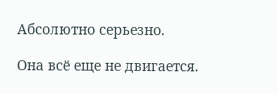Абсолютно серьезно.

Она всё еще не двигается.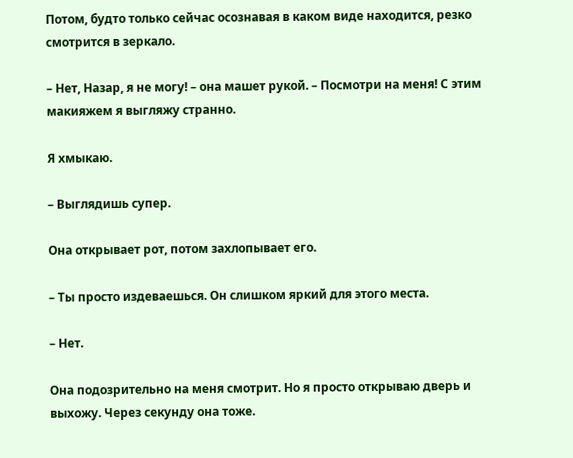Потом, будто только сейчас осознавая в каком виде находится, резко смотрится в зеркало.

– Нет, Назар, я не могу! – она машет рукой. – Посмотри на меня! С этим макияжем я выгляжу странно.

Я хмыкаю.

– Выглядишь супер.

Она открывает рот, потом захлопывает его.

– Ты просто издеваешься. Он слишком яркий для этого места.

– Нет.

Она подозрительно на меня смотрит. Но я просто открываю дверь и выхожу. Через секунду она тоже.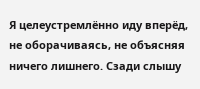Я целеустремлённо иду вперёд, не оборачиваясь, не объясняя ничего лишнего. Сзади слышу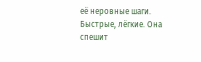её неровные шаги. Быстрые, лёгкие. Она спешит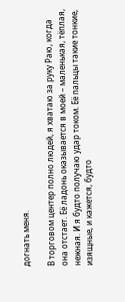догнать меня.

В торговом центер полно людей, я хватаю за руку Раю, когда она отстает. Её ладонь оказывается в моей – маленькая, тёплая, нежная. И я будто получаю удар током. Её пальцы такие тонкие, изящные, и кажется, будто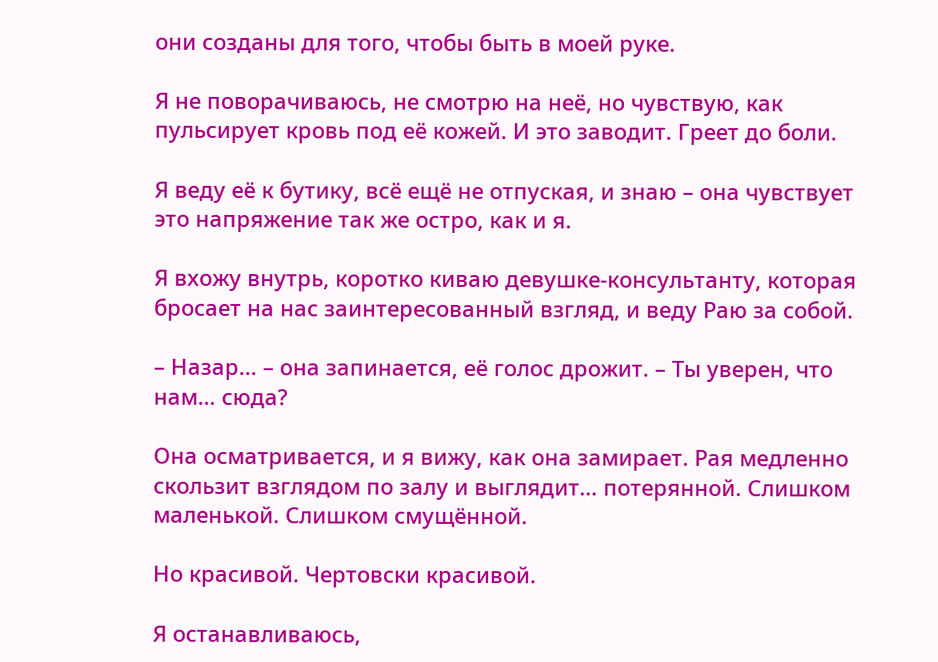они созданы для того, чтобы быть в моей руке.

Я не поворачиваюсь, не смотрю на неё, но чувствую, как пульсирует кровь под её кожей. И это заводит. Греет до боли.

Я веду её к бутику, всё ещё не отпуская, и знаю – она чувствует это напряжение так же остро, как и я.

Я вхожу внутрь, коротко киваю девушке-консультанту, которая бросает на нас заинтересованный взгляд, и веду Раю за собой.

– Назар... – она запинается, её голос дрожит. – Ты уверен, что нам… сюда?

Она осматривается, и я вижу, как она замирает. Рая медленно скользит взглядом по залу и выглядит… потерянной. Слишком маленькой. Слишком смущённой.

Но красивой. Чертовски красивой.

Я останавливаюсь,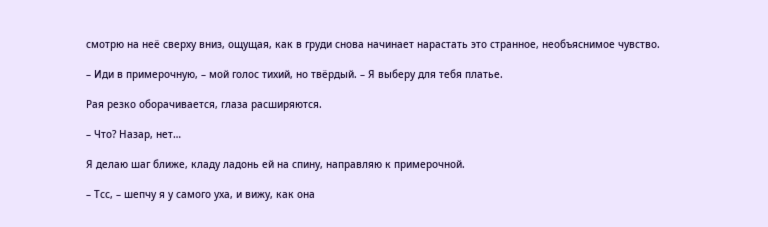смотрю на неё сверху вниз, ощущая, как в груди снова начинает нарастать это странное, необъяснимое чувство.

– Иди в примерочную, – мой голос тихий, но твёрдый. – Я выберу для тебя платье.

Рая резко оборачивается, глаза расширяются.

– Что? Назар, нет…

Я делаю шаг ближе, кладу ладонь ей на спину, направляю к примерочной.

– Тсс, – шепчу я у самого уха, и вижу, как она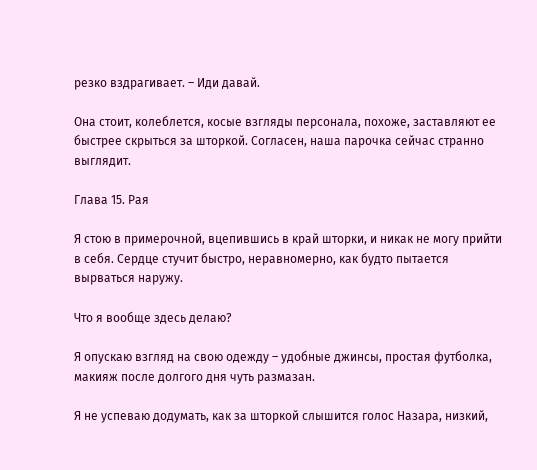резко вздрагивает. – Иди давай.

Она стоит, колеблется, косые взгляды персонала, похоже, заставляют ее быстрее скрыться за шторкой. Согласен, наша парочка сейчас странно выглядит.

Глава 15. Рая

Я стою в примерочной, вцепившись в край шторки, и никак не могу прийти в себя. Сердце стучит быстро, неравномерно, как будто пытается вырваться наружу.

Что я вообще здесь делаю?

Я опускаю взгляд на свою одежду – удобные джинсы, простая футболка, макияж после долгого дня чуть размазан.

Я не успеваю додумать, как за шторкой слышится голос Назара, низкий,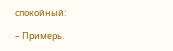спокойный:

– Примерь.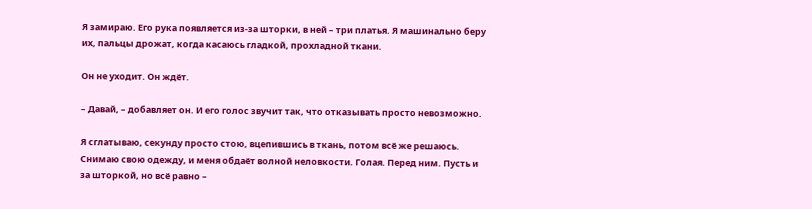Я замираю. Его рука появляется из-за шторки, в ней – три платья. Я машинально беру их, пальцы дрожат, когда касаюсь гладкой, прохладной ткани.

Он не уходит. Он ждёт.

– Давай, – добавляет он. И его голос звучит так, что отказывать просто невозможно.

Я сглатываю, секунду просто стою, вцепившись в ткань, потом всё же решаюсь. Снимаю свою одежду, и меня обдаёт волной неловкости. Голая. Перед ним. Пусть и за шторкой, но всё равно –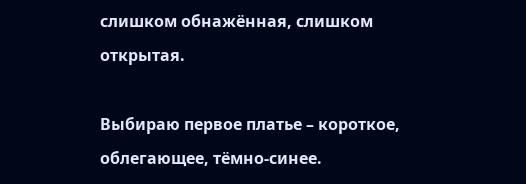слишком обнажённая, слишком открытая.

Выбираю первое платье – короткое, облегающее, тёмно-синее.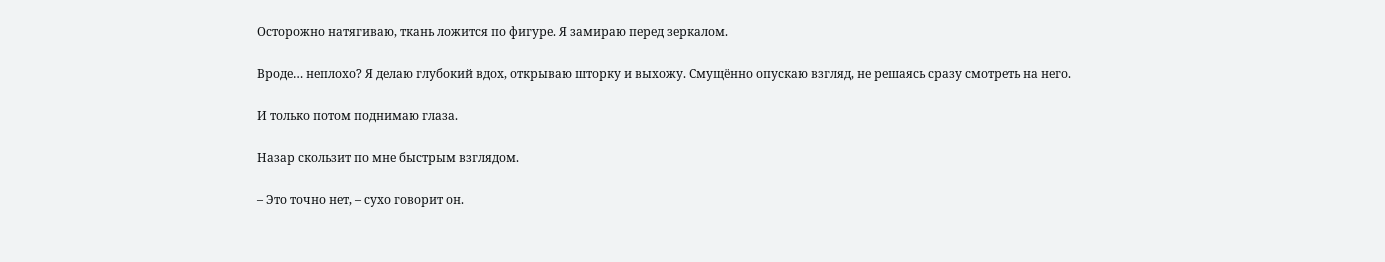Осторожно натягиваю, ткань ложится по фигуре. Я замираю перед зеркалом.

Вроде… неплохо? Я делаю глубокий вдох, открываю шторку и выхожу. Смущённо опускаю взгляд, не решаясь сразу смотреть на него.

И только потом поднимаю глаза.

Назар скользит по мне быстрым взглядом.

– Это точно нет, – сухо говорит он.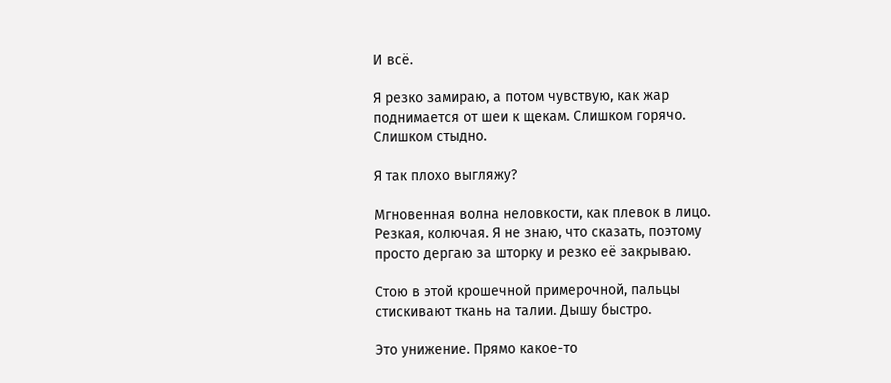И всё.

Я резко замираю, а потом чувствую, как жар поднимается от шеи к щекам. Слишком горячо. Слишком стыдно.

Я так плохо выгляжу?

Мгновенная волна неловкости, как плевок в лицо. Резкая, колючая. Я не знаю, что сказать, поэтому просто дергаю за шторку и резко её закрываю.

Стою в этой крошечной примерочной, пальцы стискивают ткань на талии. Дышу быстро.

Это унижение. Прямо какое-то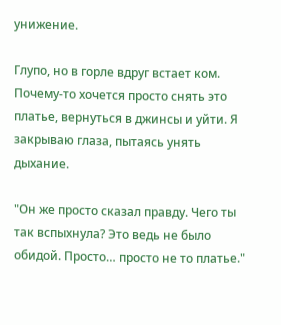унижение.

Глупо, но в горле вдруг встает ком. Почему-то хочется просто снять это платье, вернуться в джинсы и уйти. Я закрываю глаза, пытаясь унять дыхание.

"Он же просто сказал правду. Чего ты так вспыхнула? Это ведь не было обидой. Просто… просто не то платье."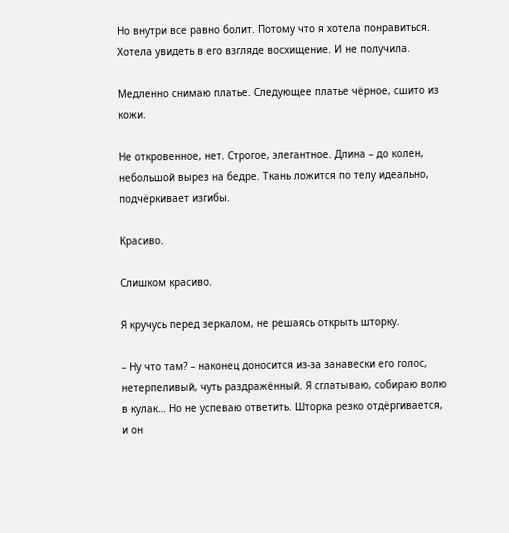Но внутри все равно болит. Потому что я хотела понравиться. Хотела увидеть в его взгляде восхищение. И не получила.

Медленно снимаю платье. Следующее платье чёрное, сшито из кожи.

Не откровенное, нет. Строгое, элегантное. Длина – до колен, небольшой вырез на бедре. Ткань ложится по телу идеально, подчёркивает изгибы.

Красиво.

Слишком красиво.

Я кручусь перед зеркалом, не решаясь открыть шторку.

– Ну что там? – наконец доносится из-за занавески его голос, нетерпеливый, чуть раздражённый. Я сглатываю, собираю волю в кулак… Но не успеваю ответить. Шторка резко отдёргивается, и он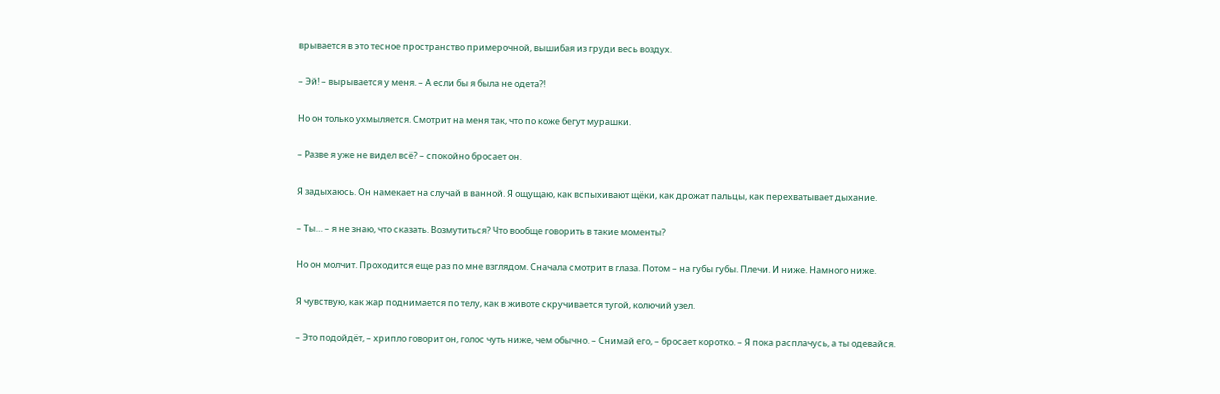врывается в это тесное пространство примерочной, вышибая из груди весь воздух.

– Эй! – вырывается у меня. – А если бы я была не одета?!

Но он только ухмыляется. Смотрит на меня так, что по коже бегут мурашки.

– Разве я уже не видел всё? – спокойно бросает он.

Я задыхаюсь. Он намекает на случай в ванной. Я ощущаю, как вспыхивают щёки, как дрожат пальцы, как перехватывает дыхание.

– Ты… – я не знаю, что сказать. Возмутиться? Что вообще говорить в такие моменты?

Но он молчит. Проходится еще раз по мне взглядом. Сначала смотрит в глаза. Потом – на губы губы. Плечи. И ниже. Намного ниже.

Я чувствую, как жар поднимается по телу, как в животе скручивается тугой, колючий узел.

– Это подойдёт, – хрипло говорит он, голос чуть ниже, чем обычно. – Снимай его, – бросает коротко. – Я пока расплачусь, а ты одевайся.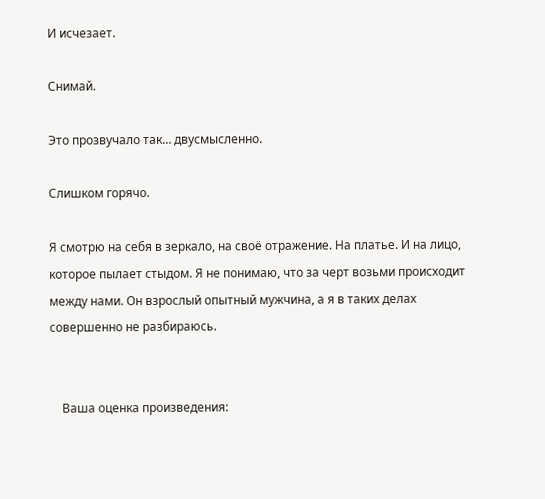И исчезает.

Снимай.

Это прозвучало так… двусмысленно.

Слишком горячо.

Я смотрю на себя в зеркало, на своё отражение. На платье. И на лицо, которое пылает стыдом. Я не понимаю, что за черт возьми происходит между нами. Он взрослый опытный мужчина, а я в таких делах совершенно не разбираюсь.


    Ваша оценка произведения: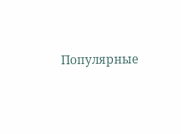Популярные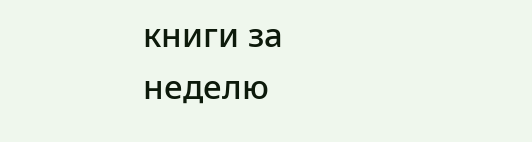книги за неделю